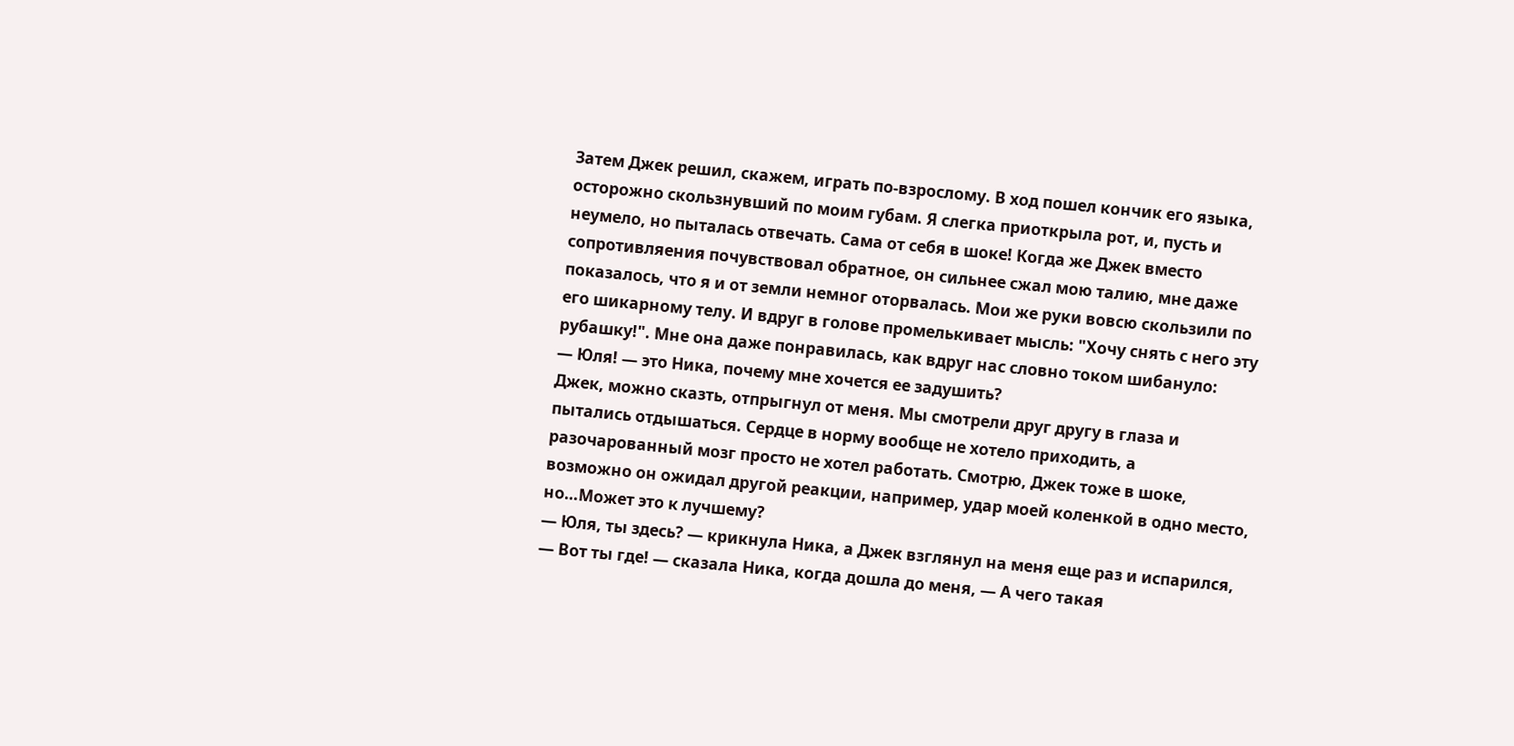Затем Джек решил, скажем, играть по-взрослому. В ход пошел кончик его языка, осторожно скользнувший по моим губам. Я слегка приоткрыла рот, и, пусть и неумело, но пыталась отвечать. Сама от себя в шоке! Когда же Джек вместо сопротивляения почувствовал обратное, он сильнее сжал мою талию, мне даже показалось, что я и от земли немног оторвалась. Мои же руки вовсю скользили по его шикарному телу. И вдруг в голове промелькивает мысль: "Хочу снять с него эту рубашку!". Мне она даже понравилась, как вдруг нас словно током шибануло:
— Юля! — это Ника, почему мне хочется ее задушить?
Джек, можно сказть, отпрыгнул от меня. Мы смотрели друг другу в глаза и пытались отдышаться. Сердце в норму вообще не хотело приходить, а разочарованный мозг просто не хотел работать. Смотрю, Джек тоже в шоке, возможно он ожидал другой реакции, например, удар моей коленкой в одно место, но…Может это к лучшему?
— Юля, ты здесь? — крикнула Ника, а Джек взглянул на меня еще раз и испарился, — Вот ты где! — сказала Ника, когда дошла до меня, — А чего такая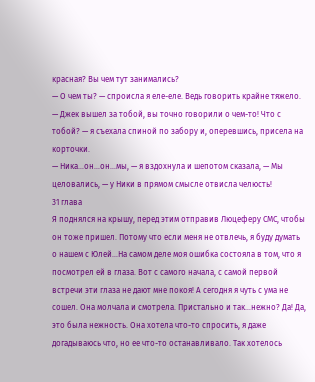красная? Вы чем тут занимались?
— О чем ты? — спроисла я еле-еле. Ведь говорить крайне тяжело.
— Джек вышел за тобой, вы точно говорили о чем-то! Что с тобой? — я съехала спиной по забору и, оперевшись, присела на корточки.
— Ника…он…он…мы, — я вздохнула и шепотом сказала, — Мы целовались, — у Ники в прямом смысле отвисла челюсть!
31 глава
Я поднялся на крышу, перед этим отправив Люцеферу СМС, чтобы он тоже пришел. Потому что если меня не отвлечь, я буду думать о нашем с Юлей…На самом деле моя ошибка состояла в том, что я посмотрел ей в глаза. Вот с самого начала, с самой первой встречи эти глаза не дают мне покоя! А сегодня я чуть с ума не сошел. Она молчала и смотрела. Пристально и так…нежно? Да! Да, это была нежность. Она хотела что-то спросить, я даже догадываюсь что, но ее что-то останавливало. Так хотелось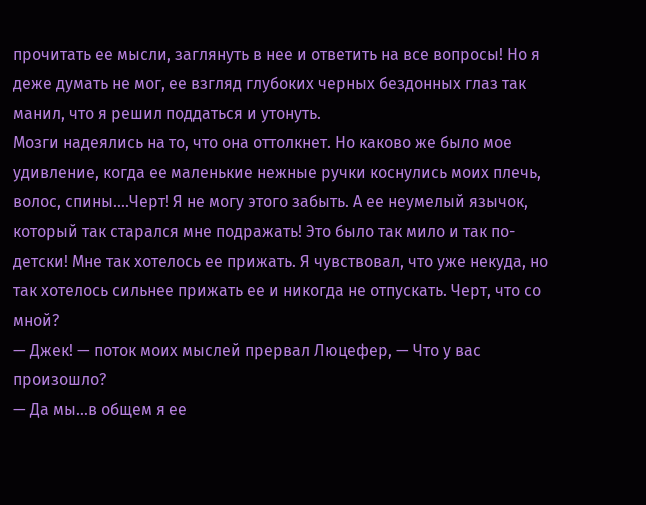прочитать ее мысли, заглянуть в нее и ответить на все вопросы! Но я деже думать не мог, ее взгляд глубоких черных бездонных глаз так манил, что я решил поддаться и утонуть.
Мозги надеялись на то, что она оттолкнет. Но каково же было мое удивление, когда ее маленькие нежные ручки коснулись моих плечь, волос, спины….Черт! Я не могу этого забыть. А ее неумелый язычок, который так старался мне подражать! Это было так мило и так по-детски! Мне так хотелось ее прижать. Я чувствовал, что уже некуда, но так хотелось сильнее прижать ее и никогда не отпускать. Черт, что со мной?
— Джек! — поток моих мыслей прервал Люцефер, — Что у вас произошло?
— Да мы…в общем я ее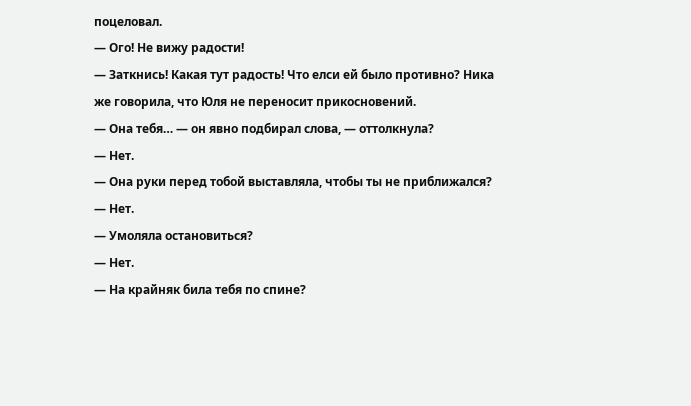поцеловал.
— Ого! Не вижу радости!
— Заткнись! Какая тут радость! Что елси ей было противно? Ника же говорила, что Юля не переносит прикосновений.
— Она тебя… — он явно подбирал слова, — оттолкнула?
— Нет.
— Она руки перед тобой выставляла, чтобы ты не приближался?
— Нет.
— Умоляла остановиться?
— Нет.
— На крайняк била тебя по спине?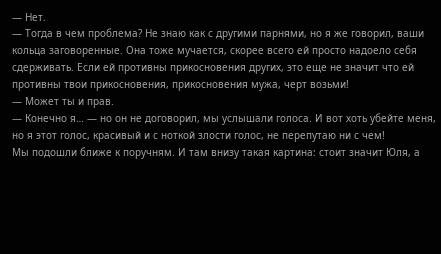— Нет.
— Тогда в чем проблема? Не знаю как с другими парнями, но я же говорил, ваши кольца заговоренные. Она тоже мучается, скорее всего ей просто надоело себя сдерживать. Если ей противны прикосновения других, это еще не значит что ей противны твои прикосновения, прикосновения мужа, черт возьми!
— Может ты и прав.
— Конечно я… — но он не договорил, мы услышали голоса. И вот хоть убейте меня, но я этот голос, красивый и с ноткой злости голос, не перепутаю ни с чем!
Мы подошли ближе к поручням. И там внизу такая картина: стоит значит Юля, а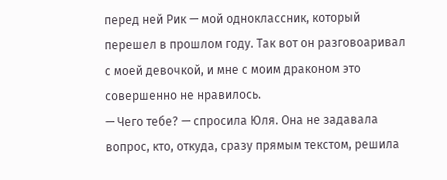перед ней Рик — мой одноклассник, который перешел в прошлом году. Так вот он разговоаривал с моей девочкой, и мне с моим драконом это совершенно не нравилось.
— Чего тебе? — спросила Юля. Она не задавала вопрос, кто, откуда, сразу прямым текстом, решила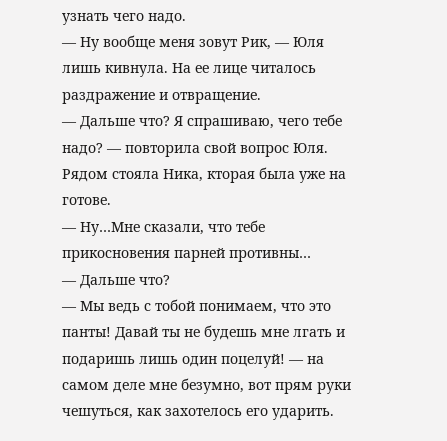узнать чего надо.
— Ну вообще меня зовут Рик, — Юля лишь кивнула. На ее лице читалось раздражение и отвращение.
— Дальше что? Я спрашиваю, чего тебе надо? — повторила свой вопрос Юля. Рядом стояла Ника, кторая была уже на готове.
— Ну…Мне сказали, что тебе прикосновения парней противны…
— Дальше что?
— Мы ведь с тобой понимаем, что это панты! Давай ты не будешь мне лгать и подаришь лишь один поцелуй! — на самом деле мне безумно, вот прям руки чешуться, как захотелось его ударить.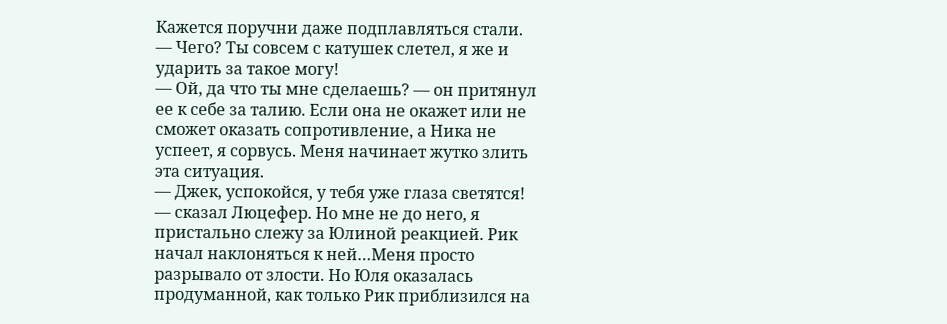Кажется поручни даже подплавляться стали.
— Чего? Ты совсем с катушек слетел, я же и ударить за такое могу!
— Ой, да что ты мне сделаешь? — он притянул ее к себе за талию. Если она не окажет или не сможет оказать сопротивление, а Ника не успеет, я сорвусь. Меня начинает жутко злить эта ситуация.
— Джек, успокойся, у тебя уже глаза светятся! — сказал Люцефер. Но мне не до него, я пристально слежу за Юлиной реакцией. Рик начал наклоняться к ней…Меня просто разрывало от злости. Но Юля оказалась продуманной, как только Рик приблизился на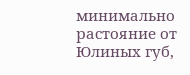минимально растояние от Юлиных губ,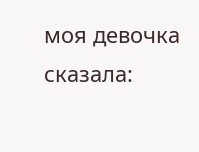моя девочка сказала: